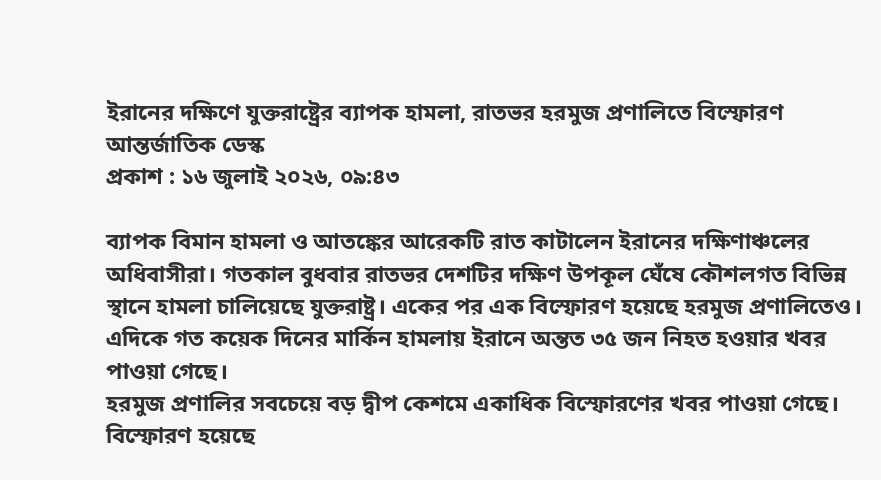ইরানের দক্ষিণে যুক্তরাষ্ট্রের ব্যাপক হামলা, রাতভর হরমুজ প্রণালিতে বিস্ফোরণ
আন্তর্জাতিক ডেস্ক
প্রকাশ : ১৬ জুলাই ২০২৬, ০৯:৪৩

ব্যাপক বিমান হামলা ও আতঙ্কের আরেকটি রাত কাটালেন ইরানের দক্ষিণাঞ্চলের অধিবাসীরা। গতকাল বুধবার রাতভর দেশটির দক্ষিণ উপকূল ঘেঁষে কৌশলগত বিভিন্ন স্থানে হামলা চালিয়েছে যুক্তরাষ্ট্র। একের পর এক বিস্ফোরণ হয়েছে হরমুজ প্রণালিতেও।
এদিকে গত কয়েক দিনের মার্কিন হামলায় ইরানে অন্তত ৩৫ জন নিহত হওয়ার খবর পাওয়া গেছে।
হরমুজ প্রণালির সবচেয়ে বড় দ্বীপ কেশমে একাধিক বিস্ফোরণের খবর পাওয়া গেছে। বিস্ফোরণ হয়েছে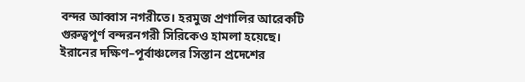বন্দর আব্বাস নগরীতে। হরমুজ প্রণালির আরেকটি গুরুত্বপূর্ণ বন্দরনগরী সিরিকেও হামলা হয়েছে। ইরানের দক্ষিণ–পূর্বাঞ্চলের সিস্তান প্রদেশের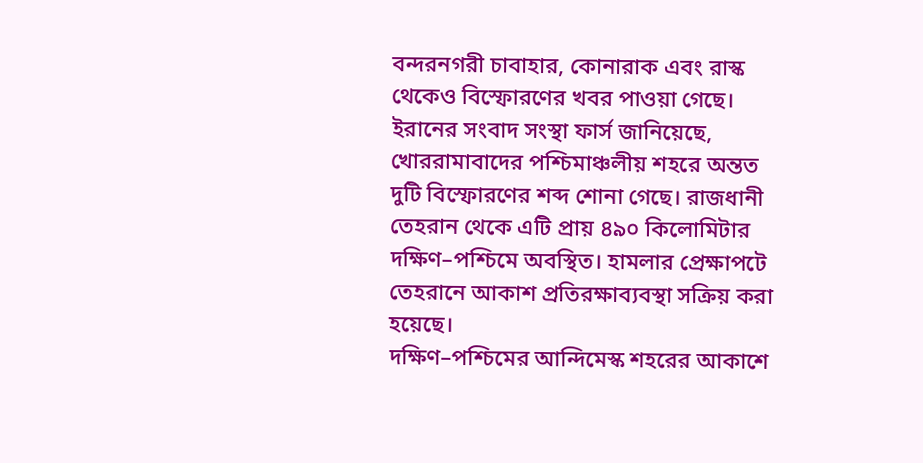বন্দরনগরী চাবাহার, কোনারাক এবং রাস্ক থেকেও বিস্ফোরণের খবর পাওয়া গেছে।
ইরানের সংবাদ সংস্থা ফার্স জানিয়েছে, খোররামাবাদের পশ্চিমাঞ্চলীয় শহরে অন্তত দুটি বিস্ফোরণের শব্দ শোনা গেছে। রাজধানী তেহরান থেকে এটি প্রায় ৪৯০ কিলোমিটার দক্ষিণ–পশ্চিমে অবস্থিত। হামলার প্রেক্ষাপটে তেহরানে আকাশ প্রতিরক্ষাব্যবস্থা সক্রিয় করা হয়েছে।
দক্ষিণ–পশ্চিমের আন্দিমেস্ক শহরের আকাশে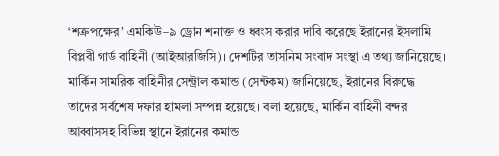‘শত্রুপক্ষের’ এমকিউ–৯ ড্রোন শনাক্ত ও ধ্বংস করার দাবি করেছে ইরানের ইসলামি বিপ্লবী গার্ড বাহিনী (আইআরজিসি)। দেশটির তাসনিম সংবাদ সংস্থা এ তথ্য জানিয়েছে।
মার্কিন সামরিক বাহিনীর সেন্ট্রাল কমান্ড (সেন্টকম) জানিয়েছে, ইরানের বিরুদ্ধে তাদের সর্বশেষ দফার হামলা সম্পন্ন হয়েছে। বলা হয়েছে, মার্কিন বাহিনী বন্দর আব্বাসসহ বিভিন্ন স্থানে ইরানের কমান্ড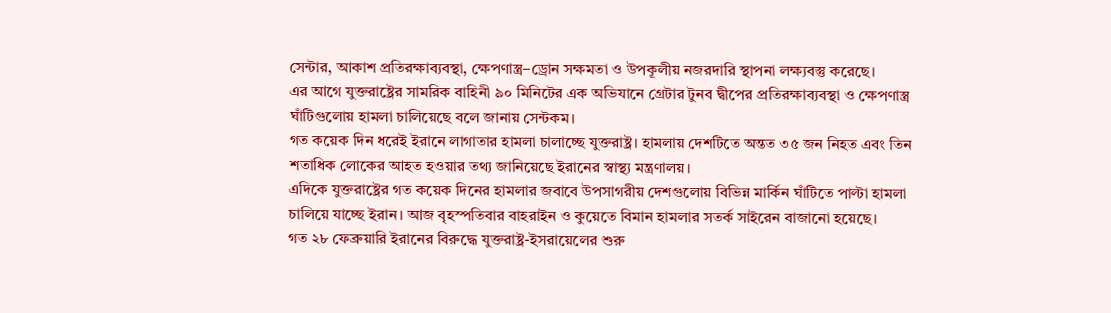সেন্টার, আকাশ প্রতিরক্ষাব্যবস্থা, ক্ষেপণাস্ত্র–ড্রোন সক্ষমতা ও উপকূলীয় নজরদারি স্থাপনা লক্ষ্যবস্তু করেছে।
এর আগে যুক্তরাষ্ট্রের সামরিক বাহিনী ৯০ মিনিটের এক অভিযানে গ্রেটার টুনব দ্বীপের প্রতিরক্ষাব্যবস্থা ও ক্ষেপণাস্ত্র ঘাঁটিগুলোয় হামলা চালিয়েছে বলে জানায় সেন্টকম।
গত কয়েক দিন ধরেই ইরানে লাগাতার হামলা চালাচ্ছে যুক্তরাষ্ট্র। হামলায় দেশটিতে অন্তত ৩৫ জন নিহত এবং তিন শতাধিক লোকের আহত হওয়ার তথ্য জানিয়েছে ইরানের স্বাস্থ্য মন্ত্রণালয়।
এদিকে যুক্তরাষ্ট্রের গত কয়েক দিনের হামলার জবাবে উপসাগরীয় দেশগুলোয় বিভিন্ন মার্কিন ঘাঁটিতে পাল্টা হামলা চালিয়ে যাচ্ছে ইরান। আজ বৃহস্পতিবার বাহরাইন ও কুয়েতে বিমান হামলার সতর্ক সাইরেন বাজানো হয়েছে।
গত ২৮ ফেব্রুয়ারি ইরানের বিরুদ্ধে যুক্তরাষ্ট্র-ইসরায়েলের শুরু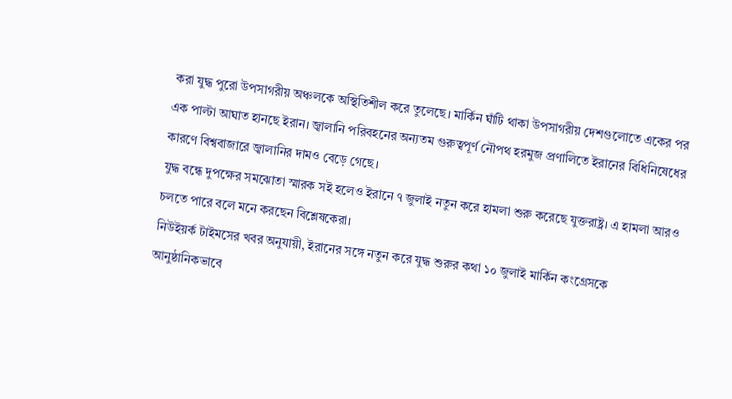করা যুদ্ধ পুরো উপসাগরীয় অঞ্চলকে অস্থিতিশীল করে তুলেছে। মার্কিন ঘাঁটি থাকা উপসাগরীয় দেশগুলোতে একের পর এক পাল্টা আঘাত হানছে ইরান। জ্বালানি পরিবহনের অন্যতম গুরুত্বপূর্ণ নৌপথ হরমুজ প্রণালিতে ইরানের বিধিনিষেধের কারণে বিশ্ববাজারে জ্বালানির দামও বেড়ে গেছে।
যুদ্ধ বন্ধে দুপক্ষের সমঝোতা স্মারক সই হলেও ইরানে ৭ জুলাই নতুন করে হামলা শুরু করেছে যুক্তরাষ্ট্র। এ হামলা আরও চলতে পারে বলে মনে করছেন বিশ্লেষকেরা।
নিউইয়র্ক টাইমসের খবর অনুযায়ী, ইরানের সঙ্গে নতুন করে যুদ্ধ শুরুর কথা ১০ জুলাই মার্কিন কংগ্রেসকে আনুষ্ঠানিকভাবে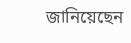জানিয়েছেন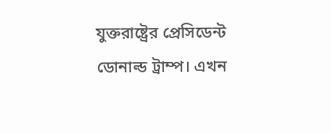যুক্তরাষ্ট্রের প্রেসিডেন্ট ডোনাল্ড ট্রাম্প। এখন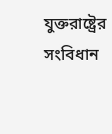যুক্তরাষ্ট্রের সংবিধান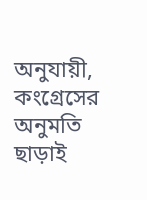অনুযায়ী, কংগ্রেসের অনুমতি ছাড়াই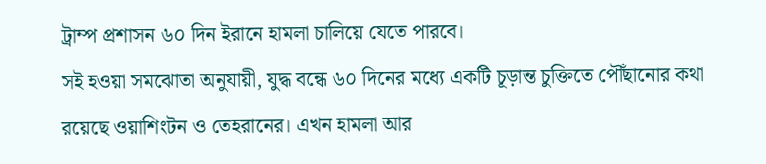ট্রাম্প প্রশাসন ৬০ দিন ইরানে হামলা চালিয়ে যেতে পারবে।
সই হওয়া সমঝোতা অনুযায়ী, যুদ্ধ বন্ধে ৬০ দিনের মধ্যে একটি চূড়ান্ত চুক্তিতে পৌঁছানোর কথা রয়েছে ওয়াশিংটন ও তেহরানের। এখন হামলা আর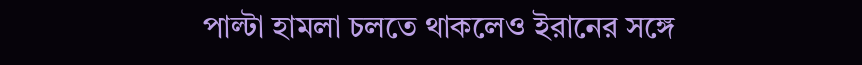পাল্টা হামলা চলতে থাকলেও ইরানের সঙ্গে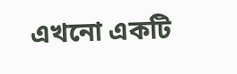এখনো একটি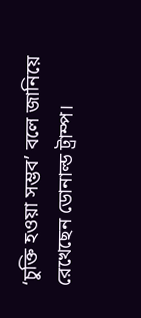‘চুক্তি হওয়া সম্ভব’ বলে জানিয়ে রেখেছেন ডোনাল্ড ট্রাম্প।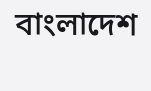বাংলাদেশ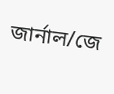জার্নাল/জে